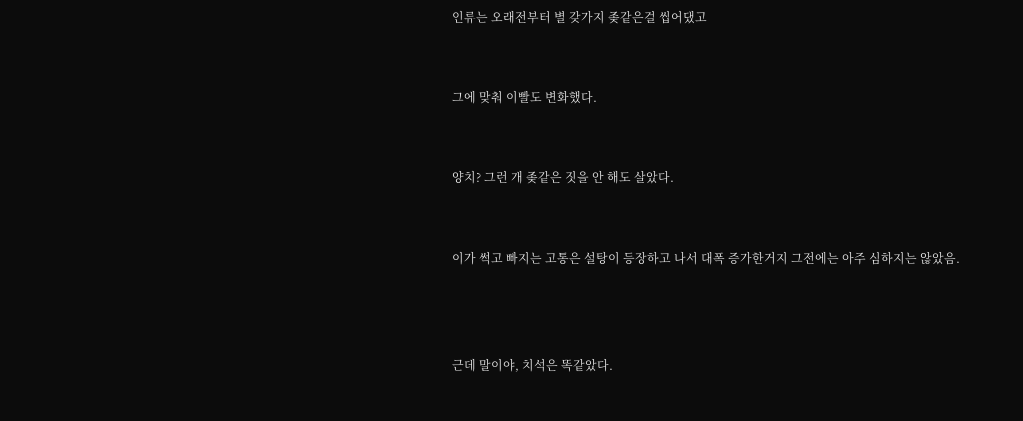인류는 오래전부터 별 갖가지 좆같은걸 씹어댔고


그에 맞춰 이빨도 변화했다.


양치? 그런 개 좆같은 짓을 안 해도 살았다.


이가 썩고 빠지는 고통은 설탕이 등장하고 나서 대폭 증가한거지 그전에는 아주 심하지는 않았음.



근데 말이야, 치석은 똑같았다.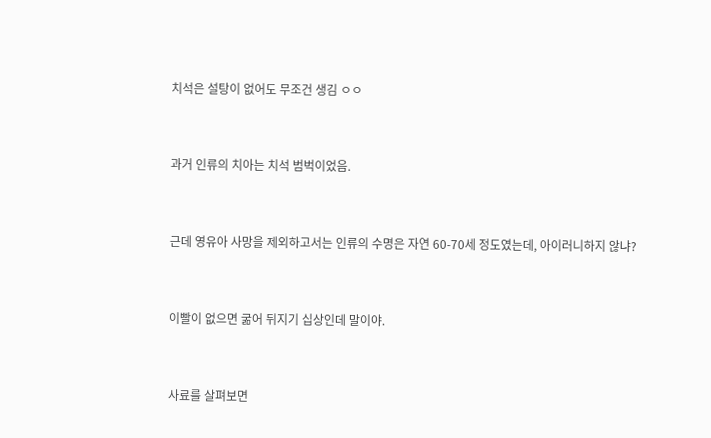치석은 설탕이 없어도 무조건 생김 ㅇㅇ


과거 인류의 치아는 치석 범벅이었음.


근데 영유아 사망을 제외하고서는 인류의 수명은 자연 60-70세 정도였는데, 아이러니하지 않냐?


이빨이 없으면 굶어 뒤지기 십상인데 말이야.


사료를 살펴보면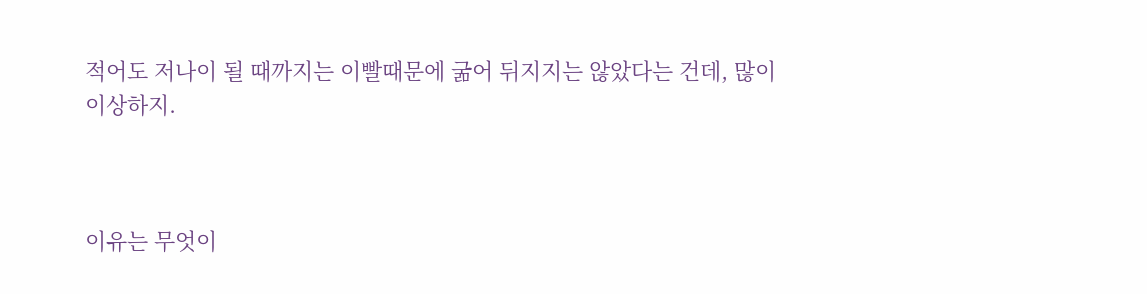적어도 저나이 될 때까지는 이빨때문에 굶어 뒤지지는 않았다는 건데, 많이 이상하지.



이유는 무엇이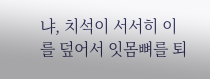냐, 치석이 서서히 이를 덮어서 잇몸뼈를 퇴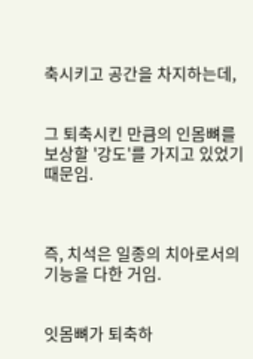축시키고 공간을 차지하는데,


그 퇴축시킨 만큼의 인몸뼈를 보상할 '강도'를 가지고 있었기 때문임.



즉, 치석은 일종의 치아로서의 기능을 다한 거임.


잇몸뼈가 퇴축하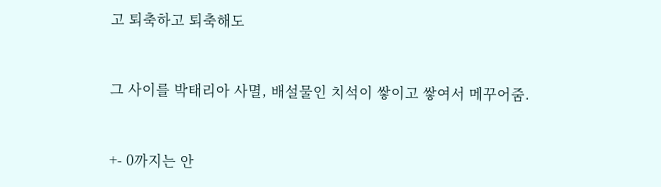고 퇴축하고 퇴축해도


그 사이를 박태리아 사멸, 배설물인 치석이 쌓이고 쌓여서 메꾸어줌.


+- 0까지는 안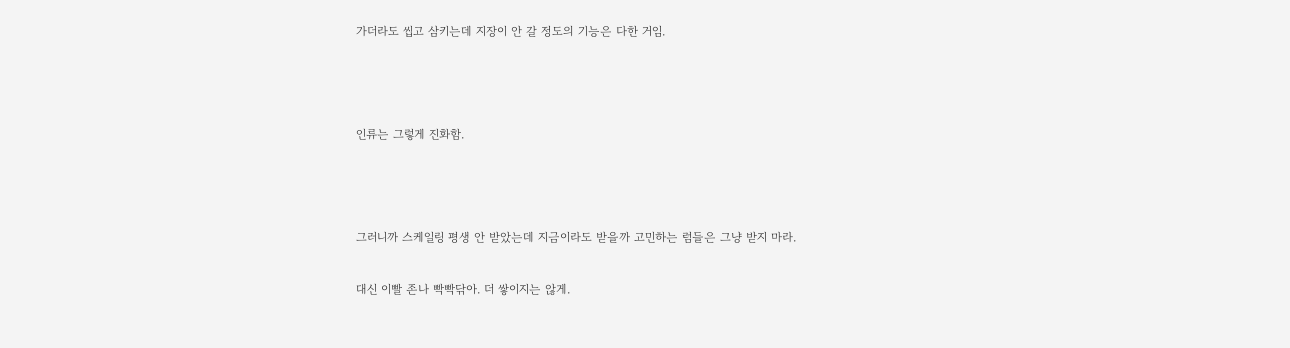가더라도 씹고 삼키는데 지장이 안 갈 정도의 기능은 다한 거임.



인류는 그렇게 진화함.



그러니까 스케일링 평생 안 받았는데 지금이라도 받을까 고민하는 럼들은 그냥 받지 마라.

대신 이빨 존나 빡빡닦아. 더 쌓이지는 않게.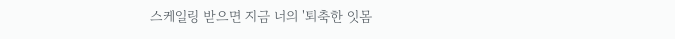스케일링 받으면 지금 너의 '퇴축한 잇몸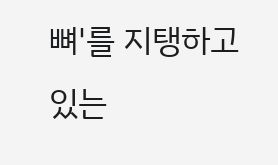뼈'를 지탱하고 있는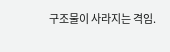구조물이 사라지는 격임.